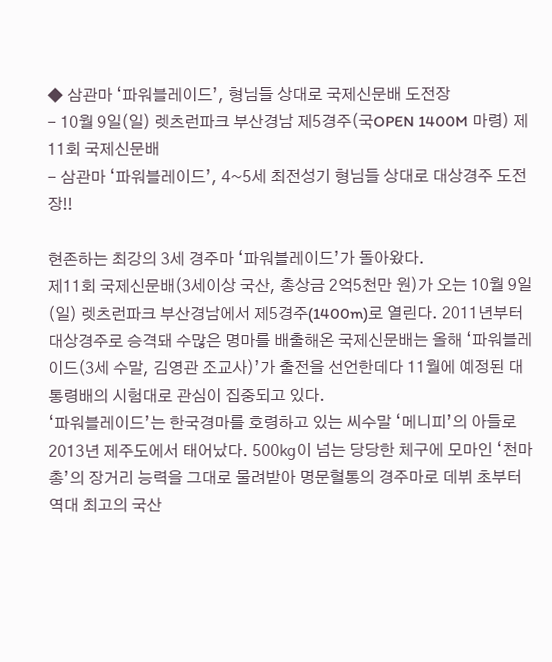◆ 삼관마 ‘파워블레이드’, 형님들 상대로 국제신문배 도전장
- 10월 9일(일) 렛츠런파크 부산경남 제5경주(국OPEN 1400M 마령) 제11회 국제신문배
- 삼관마 ‘파워블레이드’, 4~5세 최전성기 형님들 상대로 대상경주 도전장!!

현존하는 최강의 3세 경주마 ‘파워블레이드’가 돌아왔다.
제11회 국제신문배(3세이상 국산, 총상금 2억5천만 원)가 오는 10월 9일(일) 렛츠런파크 부산경남에서 제5경주(1400m)로 열린다. 2011년부터 대상경주로 승격돼 수많은 명마를 배출해온 국제신문배는 올해 ‘파워블레이드(3세 수말, 김영관 조교사)’가 출전을 선언한데다 11월에 예정된 대통령배의 시험대로 관심이 집중되고 있다.
‘파워블레이드’는 한국경마를 호령하고 있는 씨수말 ‘메니피’의 아들로 2013년 제주도에서 태어났다. 500㎏이 넘는 당당한 체구에 모마인 ‘천마총’의 장거리 능력을 그대로 물려받아 명문혈통의 경주마로 데뷔 초부터 역대 최고의 국산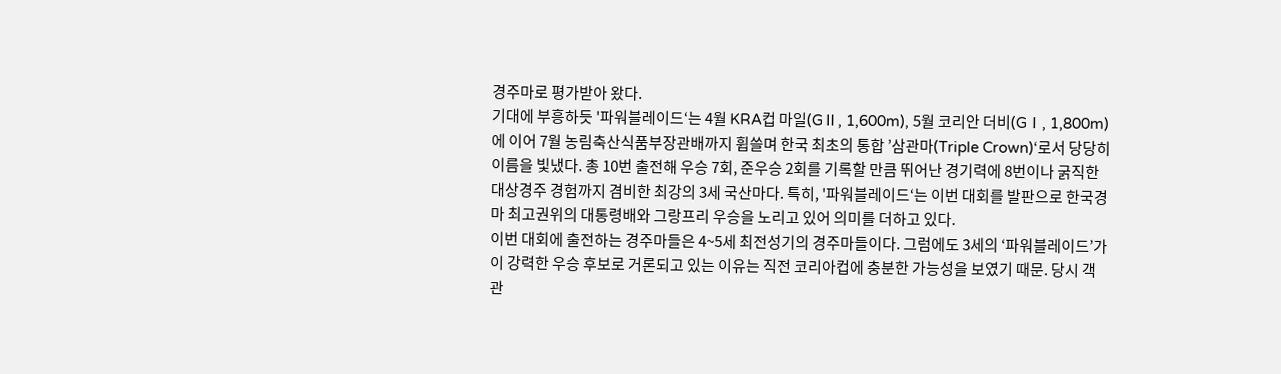경주마로 평가받아 왔다.
기대에 부흥하듯 '파워블레이드‘는 4월 KRA컵 마일(GⅡ, 1,600m), 5월 코리안 더비(GⅠ, 1,800m)에 이어 7월 농림축산식품부장관배까지 휩쓸며 한국 최초의 통합 ’삼관마(Triple Crown)‘로서 당당히 이름을 빛냈다. 총 10번 출전해 우승 7회, 준우승 2회를 기록할 만큼 뛰어난 경기력에 8번이나 굵직한 대상경주 경험까지 겸비한 최강의 3세 국산마다. 특히, '파워블레이드‘는 이번 대회를 발판으로 한국경마 최고권위의 대통령배와 그랑프리 우승을 노리고 있어 의미를 더하고 있다.
이번 대회에 출전하는 경주마들은 4~5세 최전성기의 경주마들이다. 그럼에도 3세의 ‘파워블레이드’가 이 강력한 우승 후보로 거론되고 있는 이유는 직전 코리아컵에 충분한 가능성을 보였기 때문. 당시 객관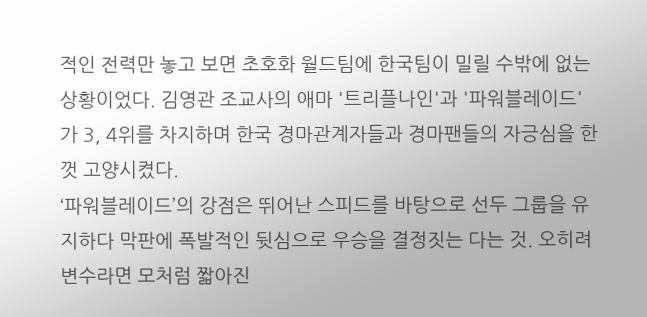적인 전력만 놓고 보면 초호화 월드팀에 한국팀이 밀릴 수밖에 없는 상황이었다. 김영관 조교사의 애마 '트리플나인'과 '파워블레이드'가 3, 4위를 차지하며 한국 경마관계자들과 경마팬들의 자긍심을 한껏 고양시켰다.
‘파워블레이드’의 강점은 뛰어난 스피드를 바탕으로 선두 그룹을 유지하다 막판에 폭발적인 뒷심으로 우승을 결정짓는 다는 것. 오히려 변수라면 모처럼 짧아진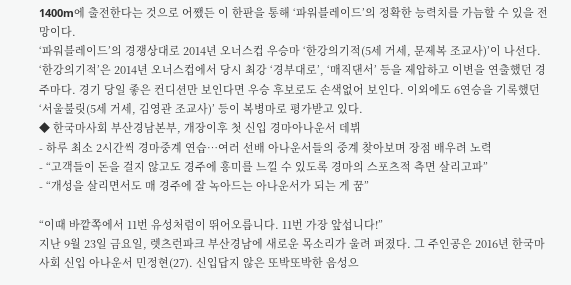1400m에 출전한다는 것으로 어쨌든 이 한판을 통해 ‘파워블레이드’의 정확한 능력치를 가늠할 수 있을 전망이다.
‘파워블레이드’의 경쟁상대로 2014년 오너스컵 우승마 ‘한강의기적(5세 거세, 문제복 조교사)’이 나선다. ‘한강의기적’은 2014년 오너스컵에서 당시 최강 ‘경부대로’, ‘매직댄서’ 등을 제압하고 이변을 연출했던 경주마다. 경기 당일 좋은 컨디션만 보인다면 우승 후보로도 손색없어 보인다. 이외에도 6연승을 기록했던 ‘서울불릿(5세 거세, 김영관 조교사)’ 등이 복병마로 평가받고 있다.
◆ 한국마사회 부산경남본부, 개장이후 첫 신입 경마아나운서 데뷔
- 하루 최소 2시간씩 경마중계 연습…여러 선배 아나운서들의 중계 찾아보며 장점 배우려 노력
- “고객들이 돈을 걸지 않고도 경주에 흥미를 느낄 수 있도록 경마의 스포츠적 측면 살리고파”
- “개성을 살리면서도 매 경주에 잘 녹아드는 아나운서가 되는 게 꿈”

“이때 바깥쪽에서 11번 유성처럼이 뛰어오릅니다. 11번 가장 앞섭니다!”
지난 9월 23일 금요일, 렛츠런파크 부산경남에 새로운 목소리가 울려 퍼졌다. 그 주인공은 2016년 한국마사회 신입 아나운서 민정현(27). 신입답지 않은 또박또박한 음성으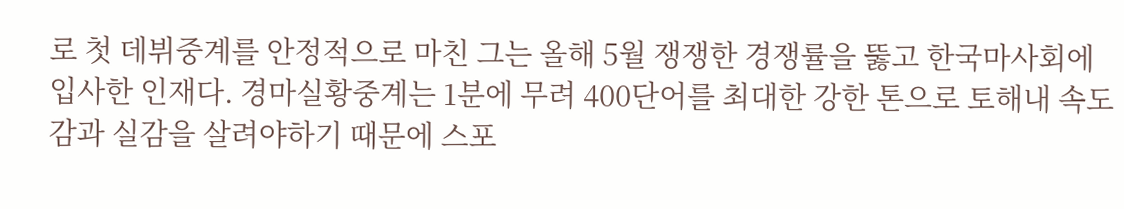로 첫 데뷔중계를 안정적으로 마친 그는 올해 5월 쟁쟁한 경쟁률을 뚫고 한국마사회에 입사한 인재다. 경마실황중계는 1분에 무려 400단어를 최대한 강한 톤으로 토해내 속도감과 실감을 살려야하기 때문에 스포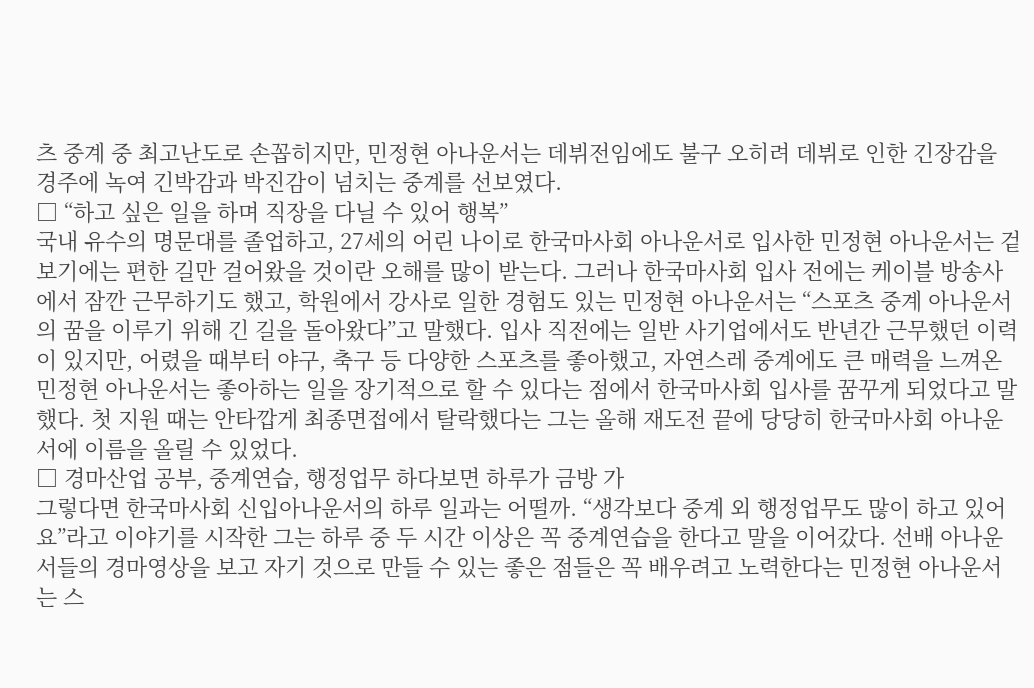츠 중계 중 최고난도로 손꼽히지만, 민정현 아나운서는 데뷔전임에도 불구 오히려 데뷔로 인한 긴장감을 경주에 녹여 긴박감과 박진감이 넘치는 중계를 선보였다.
□ “하고 싶은 일을 하며 직장을 다닐 수 있어 행복”
국내 유수의 명문대를 졸업하고, 27세의 어린 나이로 한국마사회 아나운서로 입사한 민정현 아나운서는 겉보기에는 편한 길만 걸어왔을 것이란 오해를 많이 받는다. 그러나 한국마사회 입사 전에는 케이블 방송사에서 잠깐 근무하기도 했고, 학원에서 강사로 일한 경험도 있는 민정현 아나운서는 “스포츠 중계 아나운서의 꿈을 이루기 위해 긴 길을 돌아왔다”고 말했다. 입사 직전에는 일반 사기업에서도 반년간 근무했던 이력이 있지만, 어렸을 때부터 야구, 축구 등 다양한 스포츠를 좋아했고, 자연스레 중계에도 큰 매력을 느껴온 민정현 아나운서는 좋아하는 일을 장기적으로 할 수 있다는 점에서 한국마사회 입사를 꿈꾸게 되었다고 말했다. 첫 지원 때는 안타깝게 최종면접에서 탈락했다는 그는 올해 재도전 끝에 당당히 한국마사회 아나운서에 이름을 올릴 수 있었다.
□ 경마산업 공부, 중계연습, 행정업무 하다보면 하루가 금방 가
그렇다면 한국마사회 신입아나운서의 하루 일과는 어떨까. “생각보다 중계 외 행정업무도 많이 하고 있어요”라고 이야기를 시작한 그는 하루 중 두 시간 이상은 꼭 중계연습을 한다고 말을 이어갔다. 선배 아나운서들의 경마영상을 보고 자기 것으로 만들 수 있는 좋은 점들은 꼭 배우려고 노력한다는 민정현 아나운서는 스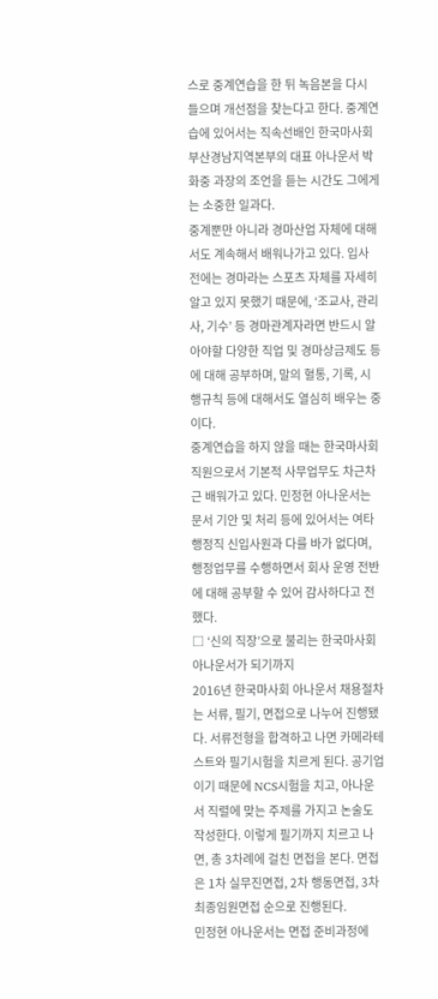스로 중계연습을 한 뒤 녹음본을 다시 들으며 개선점을 찾는다고 한다. 중계연습에 있어서는 직속선배인 한국마사회 부산경남지역본부의 대표 아나운서 박화중 과장의 조언을 듣는 시간도 그에게는 소중한 일과다.
중계뿐만 아니라 경마산업 자체에 대해서도 계속해서 배워나가고 있다. 입사 전에는 경마라는 스포츠 자체를 자세히 알고 있지 못했기 때문에, ‘조교사, 관리사, 기수’ 등 경마관계자라면 반드시 알아야할 다양한 직업 및 경마상금제도 등에 대해 공부하며, 말의 혈통, 기록, 시행규칙 등에 대해서도 열심히 배우는 중이다.
중계연습을 하지 않을 때는 한국마사회 직원으로서 기본적 사무업무도 차근차근 배워가고 있다. 민정현 아나운서는 문서 기안 및 처리 등에 있어서는 여타 행정직 신입사원과 다를 바가 없다며, 행정업무를 수행하면서 회사 운영 전반에 대해 공부할 수 있어 감사하다고 전했다.
□ ‘신의 직장’으로 불리는 한국마사회 아나운서가 되기까지
2016년 한국마사회 아나운서 채용절차는 서류, 필기, 면접으로 나누어 진행됐다. 서류전형을 합격하고 나면 카메라테스트와 필기시험을 치르게 된다. 공기업이기 때문에 NCS시험을 치고, 아나운서 직렬에 맞는 주제를 가지고 논술도 작성한다. 이렇게 필기까지 치르고 나면, 총 3차례에 걸친 면접을 본다. 면접은 1차 실무진면접, 2차 행동면접, 3차 최종임원면접 순으로 진행된다.
민정현 아나운서는 면접 준비과정에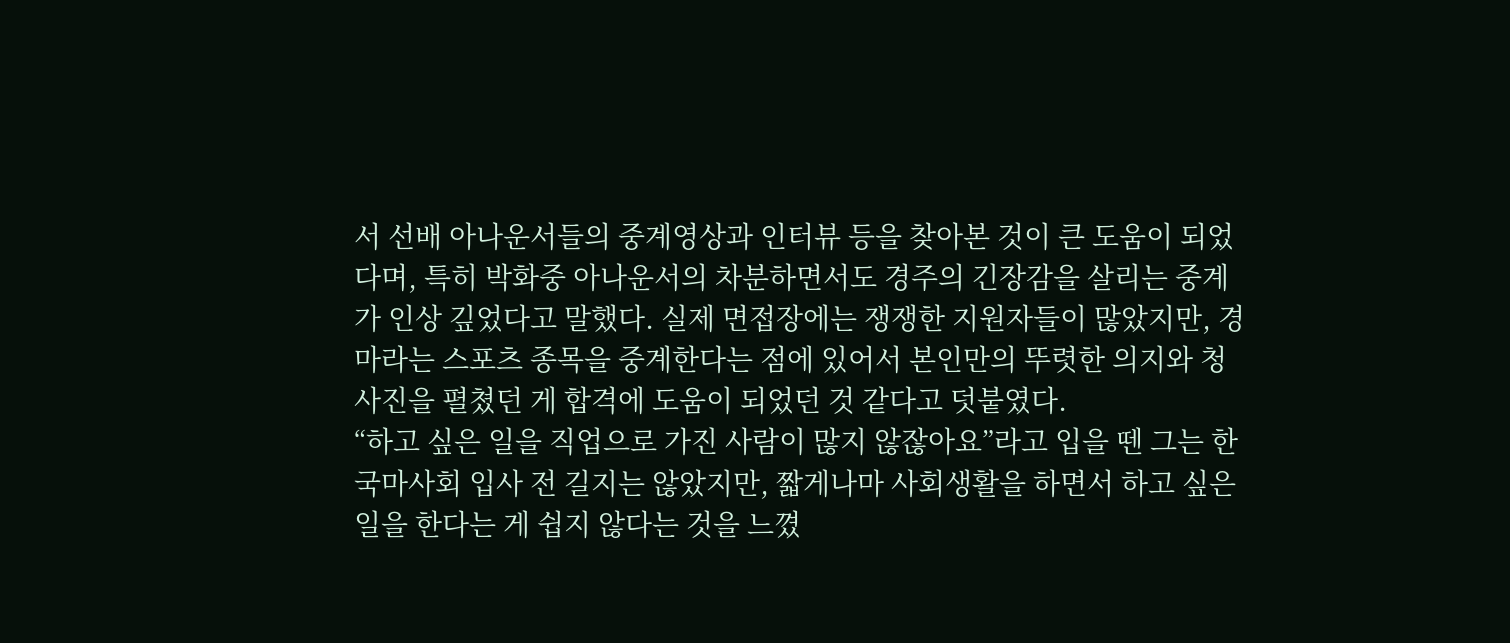서 선배 아나운서들의 중계영상과 인터뷰 등을 찾아본 것이 큰 도움이 되었다며, 특히 박화중 아나운서의 차분하면서도 경주의 긴장감을 살리는 중계가 인상 깊었다고 말했다. 실제 면접장에는 쟁쟁한 지원자들이 많았지만, 경마라는 스포츠 종목을 중계한다는 점에 있어서 본인만의 뚜렷한 의지와 청사진을 펼쳤던 게 합격에 도움이 되었던 것 같다고 덧붙였다.
“하고 싶은 일을 직업으로 가진 사람이 많지 않잖아요”라고 입을 뗀 그는 한국마사회 입사 전 길지는 않았지만, 짧게나마 사회생활을 하면서 하고 싶은 일을 한다는 게 쉽지 않다는 것을 느꼈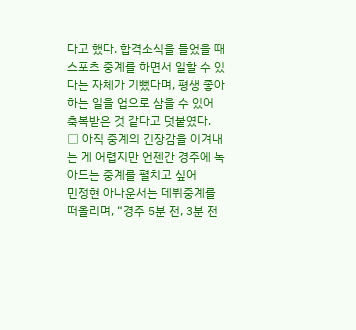다고 했다. 합격소식을 들었을 때 스포츠 중계를 하면서 일할 수 있다는 자체가 기뻤다며, 평생 좋아하는 일을 업으로 삼을 수 있어 축복받은 것 같다고 덧붙였다.
□ 아직 중계의 긴장감을 이겨내는 게 어렵지만 언젠간 경주에 녹아드는 중계를 펼치고 싶어
민정현 아나운서는 데뷔중계를 떠올리며, “경주 5분 전, 3분 전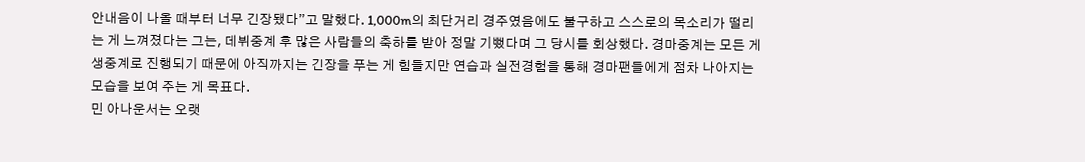안내음이 나올 때부터 너무 긴장됐다”고 말했다. 1,000m의 최단거리 경주였음에도 불구하고 스스로의 목소리가 떨리는 게 느껴졌다는 그는, 데뷔중계 후 많은 사람들의 축하를 받아 정말 기뻤다며 그 당시를 회상했다. 경마중계는 모든 게 생중계로 진행되기 때문에 아직까지는 긴장을 푸는 게 힘들지만 연습과 실전경험을 통해 경마팬들에게 점차 나아지는 모습을 보여 주는 게 목표다.
민 아나운서는 오랫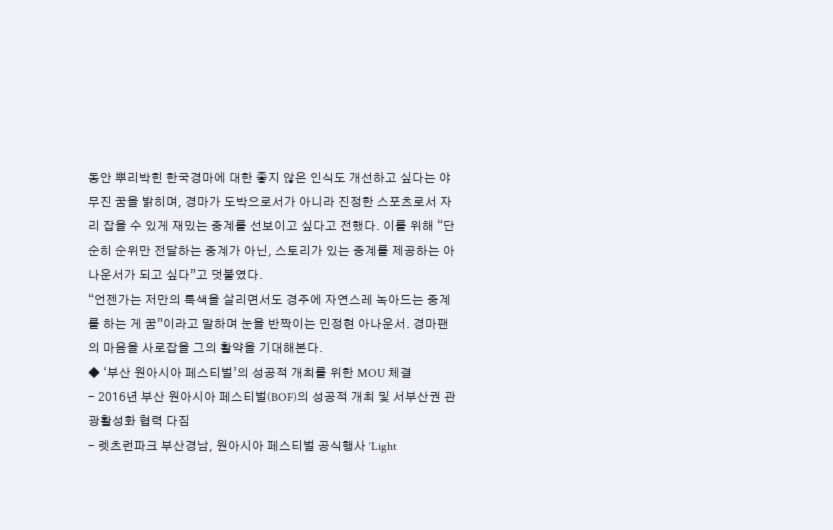동안 뿌리박힌 한국경마에 대한 좋지 않은 인식도 개선하고 싶다는 야무진 꿈을 밝히며, 경마가 도박으로서가 아니라 진정한 스포츠로서 자리 잡을 수 있게 재밌는 중계를 선보이고 싶다고 전했다. 이를 위해 “단순히 순위만 전달하는 중계가 아닌, 스토리가 있는 중계를 제공하는 아나운서가 되고 싶다”고 덧붙였다.
“언젠가는 저만의 특색을 살리면서도 경주에 자연스레 녹아드는 중계를 하는 게 꿈”이라고 말하며 눈을 반짝이는 민정현 아나운서. 경마팬의 마음을 사로잡을 그의 활약을 기대해본다.
◆ ‘부산 원아시아 페스티벌’의 성공적 개최를 위한 MOU 체결
- 2016년 부산 원아시아 페스티벌(BOF)의 성공적 개최 및 서부산권 관광활성화 협력 다짐
- 렛츠런파크 부산경남, 원아시아 페스티벌 공식행사 ‘Light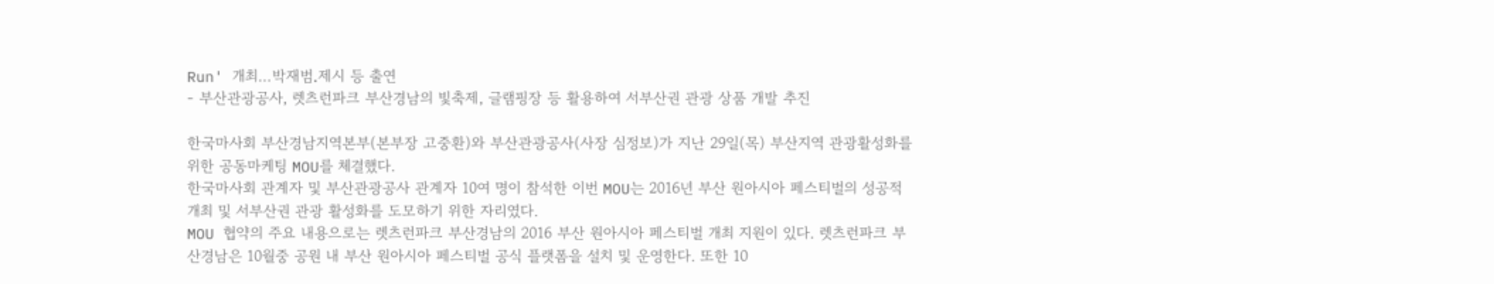Run' 개최…박재범․제시 등 출연
- 부산관광공사, 렛츠런파크 부산경남의 빛축제, 글램핑장 등 활용하여 서부산권 관광 상품 개발 추진

한국마사회 부산경남지역본부(본부장 고중환)와 부산관광공사(사장 심정보)가 지난 29일(목) 부산지역 관광활성화를 위한 공동마케팅 MOU를 체결했다.
한국마사회 관계자 및 부산관광공사 관계자 10여 명이 참석한 이번 MOU는 2016년 부산 원아시아 페스티벌의 성공적 개최 및 서부산권 관광 활성화를 도모하기 위한 자리였다.
MOU 협약의 주요 내용으로는 렛츠런파크 부산경남의 2016 부산 원아시아 페스티벌 개최 지원이 있다. 렛츠런파크 부산경남은 10월중 공원 내 부산 원아시아 페스티벌 공식 플랫폼을 설치 및 운영한다. 또한 10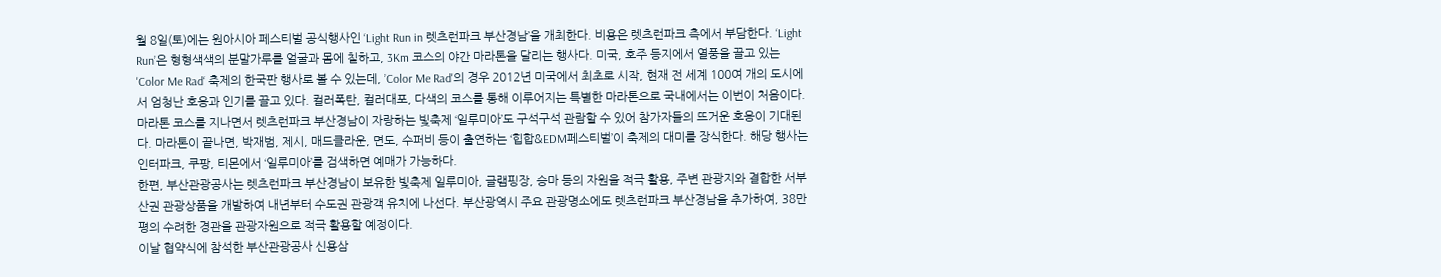월 8일(토)에는 원아시아 페스티벌 공식행사인 ‘Light Run in 렛츠런파크 부산경남’을 개최한다. 비용은 렛츠런파크 측에서 부담한다. ‘Light Run’은 형형색색의 분말가루를 얼굴과 몸에 칠하고, 3Km 코스의 야간 마라톤을 달리는 행사다. 미국, 호주 등지에서 열풍을 끌고 있는 'Color Me Rad‘ 축제의 한국판 행사로 볼 수 있는데, ’Color Me Rad'의 경우 2012년 미국에서 최초로 시작, 현재 전 세계 100여 개의 도시에서 엄청난 호응과 인기를 끌고 있다. 컬러폭탄, 컬러대포, 다색의 코스를 통해 이루어지는 특별한 마라톤으로 국내에서는 이번이 처음이다. 마라톤 코스를 지나면서 렛츠런파크 부산경남이 자랑하는 빛축제 ‘일루미아’도 구석구석 관람할 수 있어 참가자들의 뜨거운 호응이 기대된다. 마라톤이 끝나면, 박재범, 제시, 매드클라운, 면도, 수퍼비 등이 출연하는 ‘힙합&EDM페스티벌’이 축제의 대미를 장식한다. 해당 행사는 인터파크, 쿠팡, 티몬에서 ‘일루미아’를 검색하면 예매가 가능하다.
한편, 부산관광공사는 렛츠런파크 부산경남이 보유한 빛축제 일루미아, 글램핑장, 승마 등의 자원을 적극 활용, 주변 관광지와 결합한 서부산권 관광상품을 개발하여 내년부터 수도권 관광객 유치에 나선다. 부산광역시 주요 관광명소에도 렛츠런파크 부산경남을 추가하여, 38만평의 수려한 경관을 관광자원으로 적극 활용할 예정이다.
이날 협약식에 참석한 부산관광공사 신용삼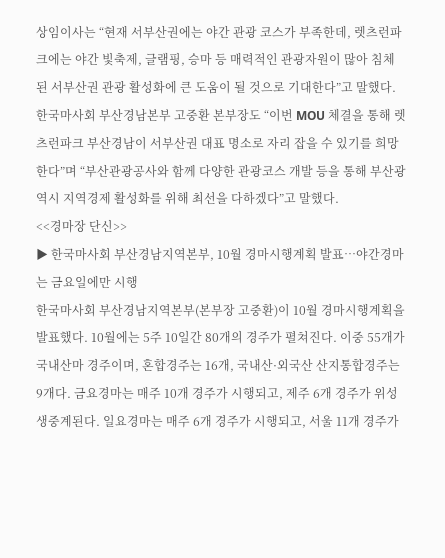상임이사는 “현재 서부산권에는 야간 관광 코스가 부족한데, 렛츠런파크에는 야간 빛축제, 글램핑, 승마 등 매력적인 관광자원이 많아 침체된 서부산권 관광 활성화에 큰 도움이 될 것으로 기대한다”고 말했다.
한국마사회 부산경남본부 고중환 본부장도 “이번 MOU 체결을 통해 렛츠런파크 부산경남이 서부산권 대표 명소로 자리 잡을 수 있기를 희망한다”며 “부산관광공사와 함께 다양한 관광코스 개발 등을 통해 부산광역시 지역경제 활성화를 위해 최선을 다하겠다”고 말했다.
<<경마장 단신>>
▶ 한국마사회 부산경남지역본부, 10월 경마시행계획 발표…야간경마는 금요일에만 시행
한국마사회 부산경남지역본부(본부장 고중환)이 10월 경마시행계획을 발표했다. 10월에는 5주 10일간 80개의 경주가 펼쳐진다. 이중 55개가 국내산마 경주이며, 혼합경주는 16개, 국내산·외국산 산지통합경주는 9개다. 금요경마는 매주 10개 경주가 시행되고, 제주 6개 경주가 위성 생중계된다. 일요경마는 매주 6개 경주가 시행되고, 서울 11개 경주가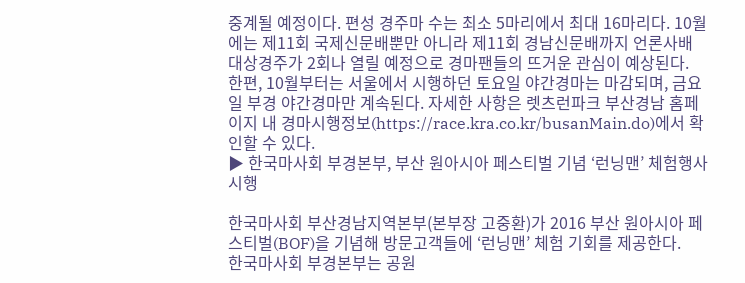중계될 예정이다. 편성 경주마 수는 최소 5마리에서 최대 16마리다. 10월에는 제11회 국제신문배뿐만 아니라 제11회 경남신문배까지 언론사배 대상경주가 2회나 열릴 예정으로 경마팬들의 뜨거운 관심이 예상된다.
한편, 10월부터는 서울에서 시행하던 토요일 야간경마는 마감되며, 금요일 부경 야간경마만 계속된다. 자세한 사항은 렛츠런파크 부산경남 홈페이지 내 경마시행정보(https://race.kra.co.kr/busanMain.do)에서 확인할 수 있다.
▶ 한국마사회 부경본부, 부산 원아시아 페스티벌 기념 ‘런닝맨’ 체험행사 시행

한국마사회 부산경남지역본부(본부장 고중환)가 2016 부산 원아시아 페스티벌(BOF)을 기념해 방문고객들에 ‘런닝맨’ 체험 기회를 제공한다.
한국마사회 부경본부는 공원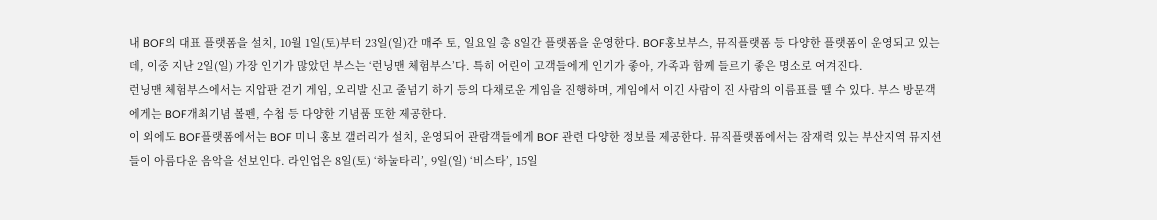내 BOF의 대표 플랫폼을 설치, 10월 1일(토)부터 23일(일)간 매주 토, 일요일 총 8일간 플랫폼을 운영한다. BOF홍보부스, 뮤직플랫폼 등 다양한 플랫폼이 운영되고 있는데, 이중 지난 2일(일) 가장 인기가 많았던 부스는 ‘런닝맨 체험부스’다. 특히 어린이 고객들에게 인기가 좋아, 가족과 함께 들르기 좋은 명소로 여겨진다.
런닝맨 체험부스에서는 지압판 걷기 게임, 오리발 신고 줄넘기 하기 등의 다채로운 게임을 진행하며, 게임에서 이긴 사람이 진 사람의 이름표를 뗄 수 있다. 부스 방문객에게는 BOF개최기념 볼펜, 수첩 등 다양한 기념품 또한 제공한다.
이 외에도 BOF플랫폼에서는 BOF 미니 홍보 갤러리가 설치, 운영되어 관람객들에게 BOF 관련 다양한 정보를 제공한다. 뮤직플랫폼에서는 잠재력 있는 부산지역 뮤지션들이 아름다운 음악을 선보인다. 라인업은 8일(토) ‘하눌타리’, 9일(일) ‘비스타’, 15일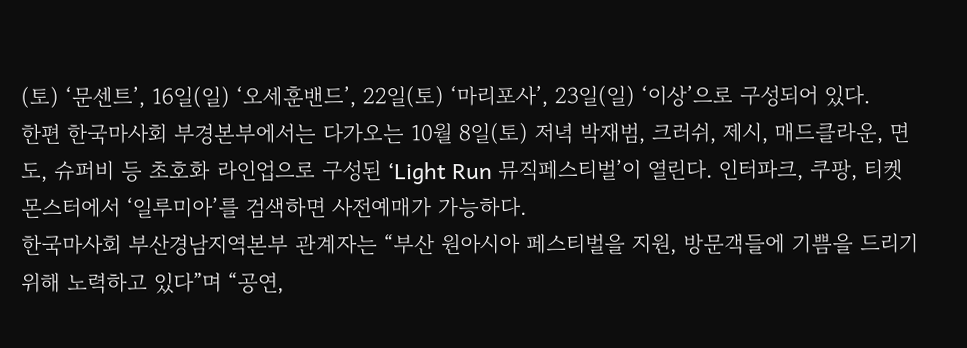(토) ‘문센트’, 16일(일) ‘오세훈밴드’, 22일(토) ‘마리포사’, 23일(일) ‘이상’으로 구성되어 있다.
한편 한국마사회 부경본부에서는 다가오는 10월 8일(토) 저녁 박재범, 크러쉬, 제시, 매드클라운, 면도, 슈퍼비 등 초호화 라인업으로 구성된 ‘Light Run 뮤직페스티벌’이 열린다. 인터파크, 쿠팡, 티켓몬스터에서 ‘일루미아’를 검색하면 사전예매가 가능하다.
한국마사회 부산경남지역본부 관계자는 “부산 원아시아 페스티벌을 지원, 방문객들에 기쁨을 드리기 위해 노력하고 있다”며 “공연,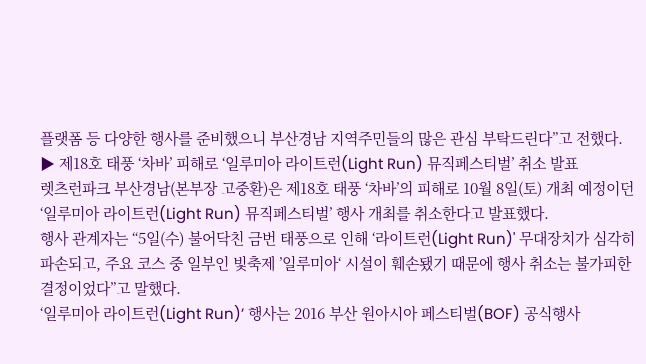플랫폼 등 다양한 행사를 준비했으니 부산경남 지역주민들의 많은 관심 부탁드린다”고 전했다.
▶ 제18호 태풍 ‘차바’ 피해로 ‘일루미아 라이트런(Light Run) 뮤직페스티벌’ 취소 발표
렛츠런파크 부산경남(본부장 고중환)은 제18호 태풍 ‘차바’의 피해로 10월 8일(토) 개최 예정이던 ‘일루미아 라이트런(Light Run) 뮤직페스티벌’ 행사 개최를 취소한다고 발표했다.
행사 관계자는 “5일(수) 불어닥친 금번 태풍으로 인해 ‘라이트런(Light Run)' 무대장치가 심각히 파손되고, 주요 코스 중 일부인 빛축제 ’일루미아‘ 시설이 훼손됐기 때문에 행사 취소는 불가피한 결정이었다”고 말했다.
‘일루미아 라이트런(Light Run)’ 행사는 2016 부산 원아시아 페스티벌(BOF) 공식행사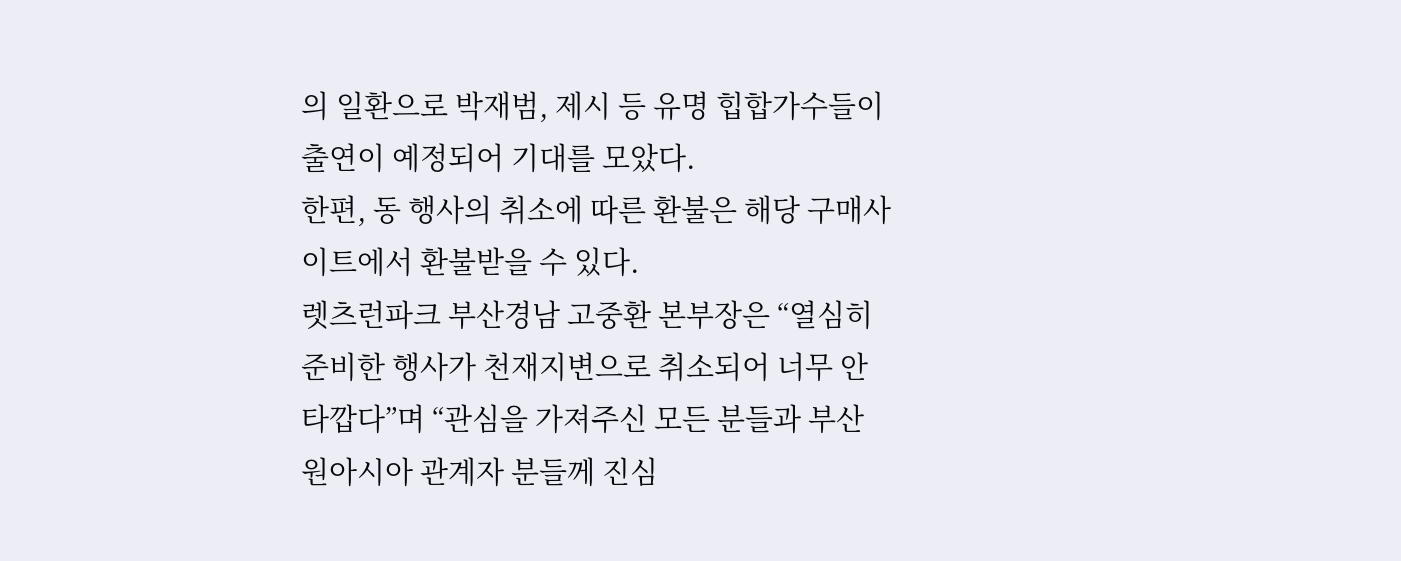의 일환으로 박재범, 제시 등 유명 힙합가수들이 출연이 예정되어 기대를 모았다.
한편, 동 행사의 취소에 따른 환불은 해당 구매사이트에서 환불받을 수 있다.
렛츠런파크 부산경남 고중환 본부장은 “열심히 준비한 행사가 천재지변으로 취소되어 너무 안타깝다”며 “관심을 가져주신 모든 분들과 부산 원아시아 관계자 분들께 진심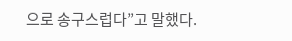으로 송구스럽다”고 말했다.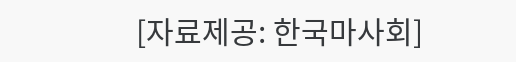[자료제공: 한국마사회]